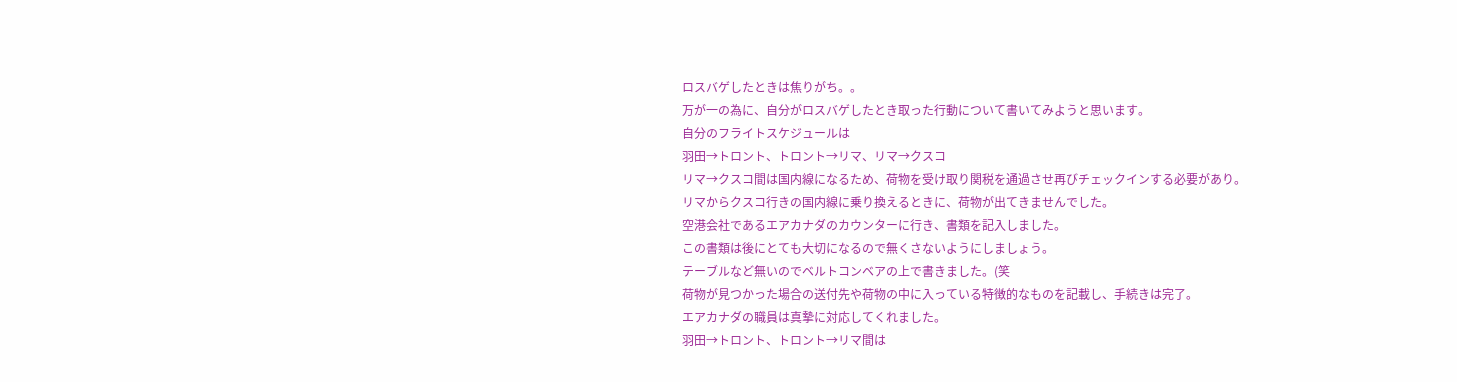ロスバゲしたときは焦りがち。。
万が一の為に、自分がロスバゲしたとき取った行動について書いてみようと思います。
自分のフライトスケジュールは
羽田→トロント、トロント→リマ、リマ→クスコ
リマ→クスコ間は国内線になるため、荷物を受け取り関税を通過させ再びチェックインする必要があり。
リマからクスコ行きの国内線に乗り換えるときに、荷物が出てきませんでした。
空港会社であるエアカナダのカウンターに行き、書類を記入しました。
この書類は後にとても大切になるので無くさないようにしましょう。
テーブルなど無いのでベルトコンベアの上で書きました。(笑
荷物が見つかった場合の送付先や荷物の中に入っている特徴的なものを記載し、手続きは完了。
エアカナダの職員は真摯に対応してくれました。
羽田→トロント、トロント→リマ間は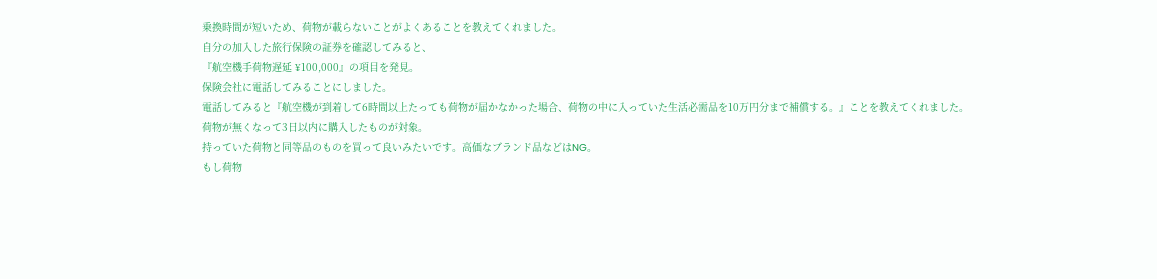乗換時間が短いため、荷物が載らないことがよくあることを教えてくれました。
自分の加入した旅行保険の証券を確認してみると、
『航空機手荷物遅延 ¥100,000』の項目を発見。
保険会社に電話してみることにしました。
電話してみると『航空機が到着して6時間以上たっても荷物が届かなかった場合、荷物の中に入っていた生活必需品を10万円分まで補償する。』ことを教えてくれました。
荷物が無くなって3日以内に購入したものが対象。
持っていた荷物と同等品のものを買って良いみたいです。高価なブランド品などはNG。
もし荷物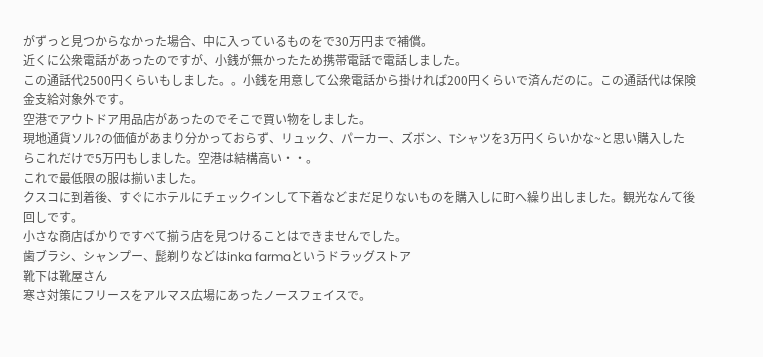がずっと見つからなかった場合、中に入っているものをで30万円まで補償。
近くに公衆電話があったのですが、小銭が無かったため携帯電話で電話しました。
この通話代2500円くらいもしました。。小銭を用意して公衆電話から掛ければ200円くらいで済んだのに。この通話代は保険金支給対象外です。
空港でアウトドア用品店があったのでそこで買い物をしました。
現地通貨ソル?の価値があまり分かっておらず、リュック、パーカー、ズボン、Tシャツを3万円くらいかな~と思い購入したらこれだけで5万円もしました。空港は結構高い・・。
これで最低限の服は揃いました。
クスコに到着後、すぐにホテルにチェックインして下着などまだ足りないものを購入しに町へ繰り出しました。観光なんて後回しです。
小さな商店ばかりですべて揃う店を見つけることはできませんでした。
歯ブラシ、シャンプー、髭剃りなどはinka farmaというドラッグストア
靴下は靴屋さん
寒さ対策にフリースをアルマス広場にあったノースフェイスで。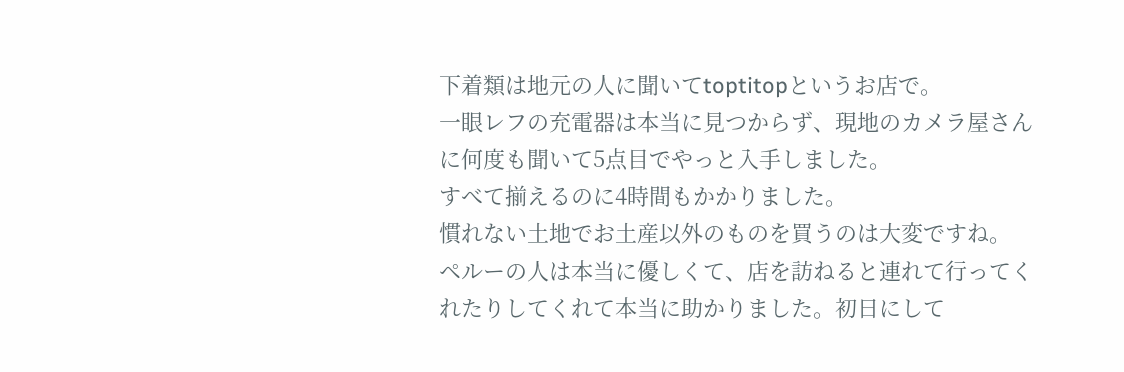下着類は地元の人に聞いてtoptitopというお店で。
一眼レフの充電器は本当に見つからず、現地のカメラ屋さんに何度も聞いて5点目でやっと入手しました。
すべて揃えるのに4時間もかかりました。
慣れない土地でお土産以外のものを買うのは大変ですね。
ペルーの人は本当に優しくて、店を訪ねると連れて行ってくれたりしてくれて本当に助かりました。初日にして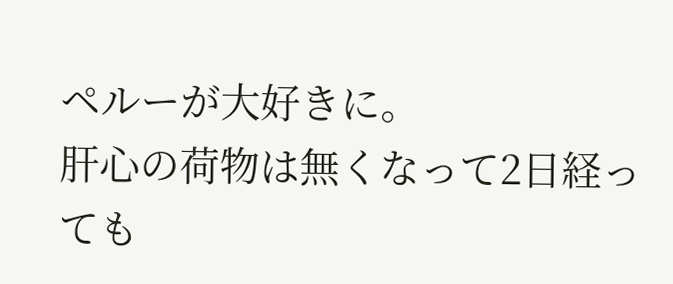ペルーが大好きに。
肝心の荷物は無くなって2日経っても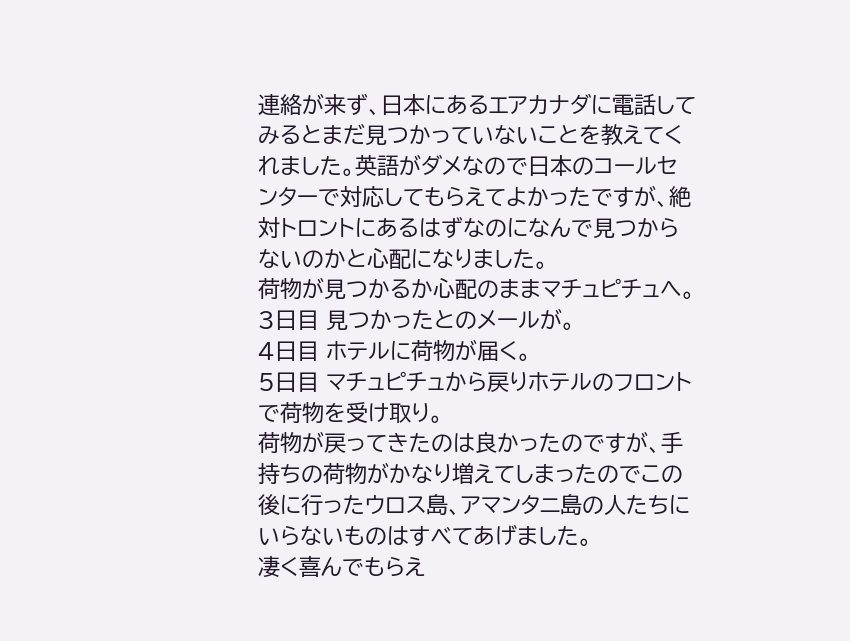連絡が来ず、日本にあるエアカナダに電話してみるとまだ見つかっていないことを教えてくれました。英語がダメなので日本のコールセンターで対応してもらえてよかったですが、絶対トロントにあるはずなのになんで見つからないのかと心配になりました。
荷物が見つかるか心配のままマチュピチュへ。
3日目 見つかったとのメールが。
4日目 ホテルに荷物が届く。
5日目 マチュピチュから戻りホテルのフロントで荷物を受け取り。
荷物が戻ってきたのは良かったのですが、手持ちの荷物がかなり増えてしまったのでこの後に行ったウロス島、アマンタニ島の人たちにいらないものはすべてあげました。
凄く喜んでもらえ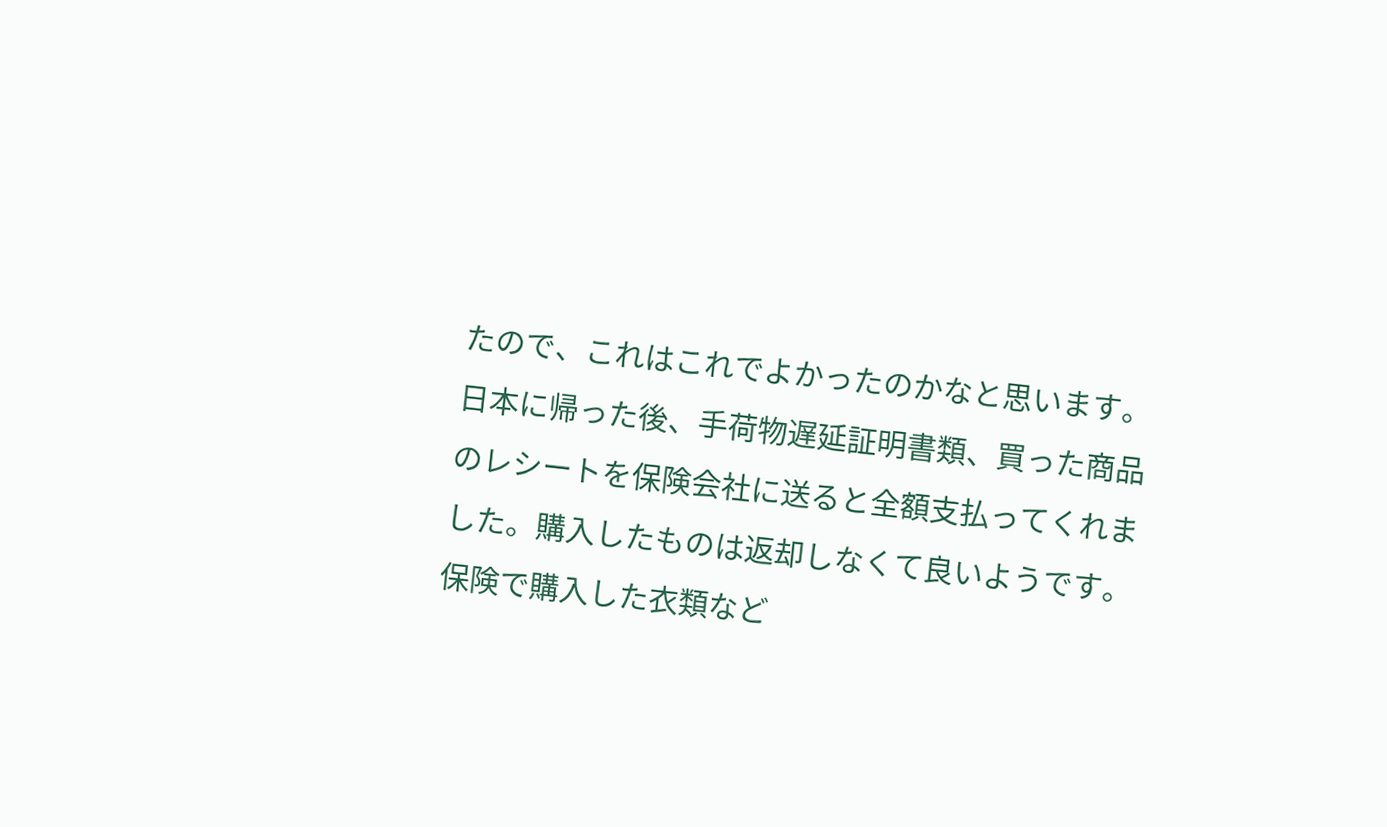たので、これはこれでよかったのかなと思います。
日本に帰った後、手荷物遅延証明書類、買った商品のレシートを保険会社に送ると全額支払ってくれました。購入したものは返却しなくて良いようです。
保険で購入した衣類など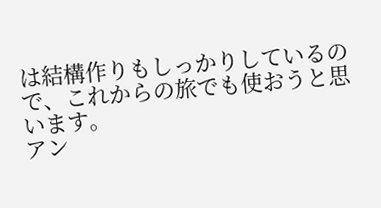は結構作りもしっかりしているので、これからの旅でも使おうと思います。
アン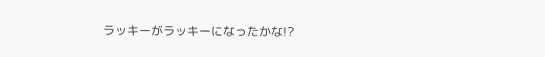ラッキーがラッキーになったかな!?